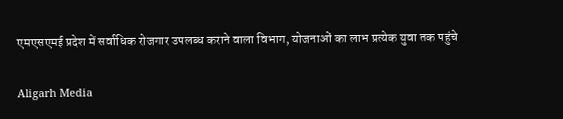एमएसएमई प्रदेश में सर्वाधिक रोजगार उपलब्ध कराने वाला विभाग, योजनाओं का लाभ प्रत्येक युवा तक पहुंचे

Aligarh Media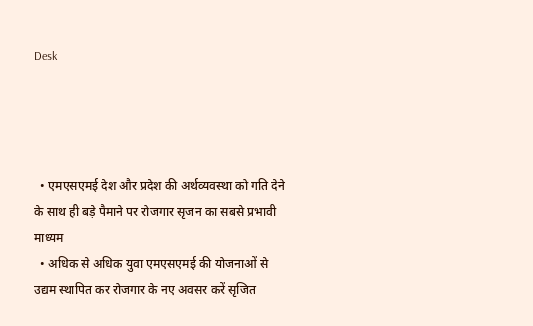Desk




  • एमएसएमई देश और प्रदेश की अर्थव्यवस्था को गति देने के साथ ही बड़े पैमाने पर रोजगार सृजन का सबसे प्रभावी माध्यम
  • अधिक से अधिक युवा एमएसएमई की योजनाओं से उद्यम स्थापित कर रोजगार के नए अवसर करें सृजित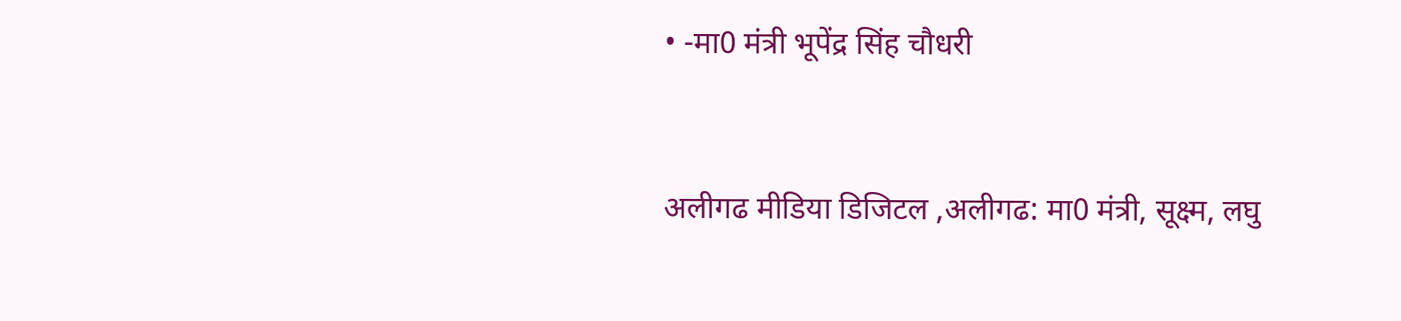• -मा0 मंत्री भूपेंद्र सिंह चौधरी


अलीगढ मीडिया डिजिटल ,अलीगढ: मा0 मंत्री, सूक्ष्म, लघु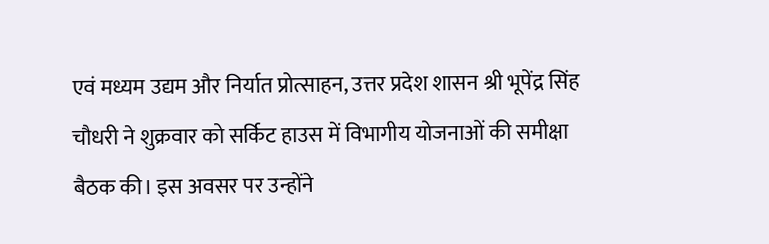एवं मध्यम उद्यम और निर्यात प्रोत्साहन, उत्तर प्रदेश शासन श्री भूपेंद्र सिंह चौधरी ने शुक्रवार को सर्किट हाउस में विभागीय योजनाओं की समीक्षा बैठक की। इस अवसर पर उन्होंने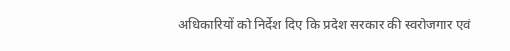अधिकारियों को निर्देश दिए कि प्रदेश सरकार की स्वरोजगार एवं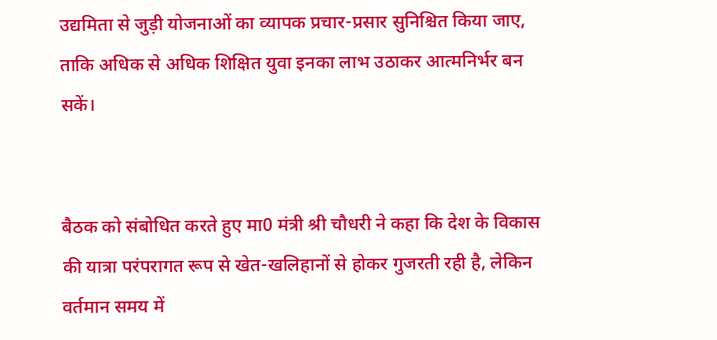उद्यमिता से जुड़ी योजनाओं का व्यापक प्रचार-प्रसार सुनिश्चित किया जाए, ताकि अधिक से अधिक शिक्षित युवा इनका लाभ उठाकर आत्मनिर्भर बन सकें।


बैठक को संबोधित करते हुए मा0 मंत्री श्री चौधरी ने कहा कि देश के विकास की यात्रा परंपरागत रूप से खेत-खलिहानों से होकर गुजरती रही है, लेकिन वर्तमान समय में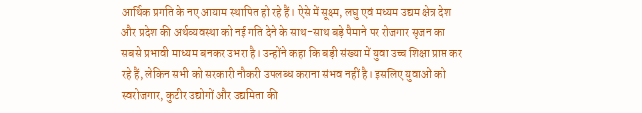आर्थिक प्रगति के नए आयाम स्थापित हो रहे हैं। ऐसे में सूक्ष्म, लघु एवं मध्यम उद्यम क्षेत्र देश और प्रदेश की अर्थव्यवस्था को नई गति देने के साथ-साथ बड़े पैमाने पर रोजगार सृजन का सबसे प्रभावी माध्यम बनकर उभरा है। उन्होंने कहा कि बड़ी संख्या में युवा उच्च शिक्षा प्राप्त कर रहे हैं, लेकिन सभी को सरकारी नौकरी उपलब्ध कराना संभव नहीं है। इसलिए युवाओं को स्वरोजगार, कुटीर उद्योगों और उद्यमिता की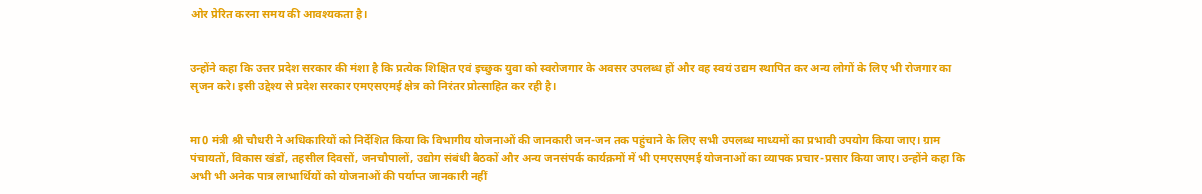ओर प्रेरित करना समय की आवश्यकता है।


उन्होंने कहा कि उत्तर प्रदेश सरकार की मंशा है कि प्रत्येक शिक्षित एवं इच्छुक युवा को स्वरोजगार के अवसर उपलब्ध हों और वह स्वयं उद्यम स्थापित कर अन्य लोगों के लिए भी रोजगार का सृजन करे। इसी उद्देश्य से प्रदेश सरकार एमएसएमई क्षेत्र को निरंतर प्रोत्साहित कर रही है।


मा0 मंत्री श्री चौधरी ने अधिकारियों को निर्देशित किया कि विभागीय योजनाओं की जानकारी जन-जन तक पहुंचाने के लिए सभी उपलब्ध माध्यमों का प्रभावी उपयोग किया जाए। ग्राम पंचायतों, विकास खंडों, तहसील दिवसों, जनचौपालों, उद्योग संबंधी बैठकों और अन्य जनसंपर्क कार्यक्रमों में भी एमएसएमई योजनाओं का व्यापक प्रचार-प्रसार किया जाए। उन्होंने कहा कि अभी भी अनेक पात्र लाभार्थियों को योजनाओं की पर्याप्त जानकारी नहीं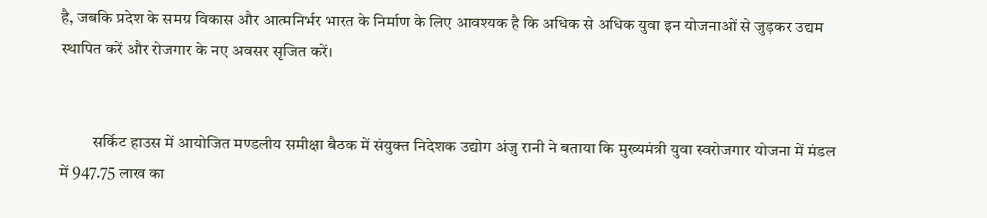है, जबकि प्रदेश के समग्र विकास और आत्मनिर्भर भारत के निर्माण के लिए आवश्यक है कि अधिक से अधिक युवा इन योजनाओं से जुड़कर उद्यम स्थापित करें और रोजगार के नए अवसर सृजित करें।


          सर्किट हाउस में आयोजित मण्डलीय समीक्षा बैठक में संयुक्त निदेशक उद्योग अंजु रानी ने बताया कि मुख्यमंत्री युवा स्वरोजगार योजना में मंडल में 947.75 लाख का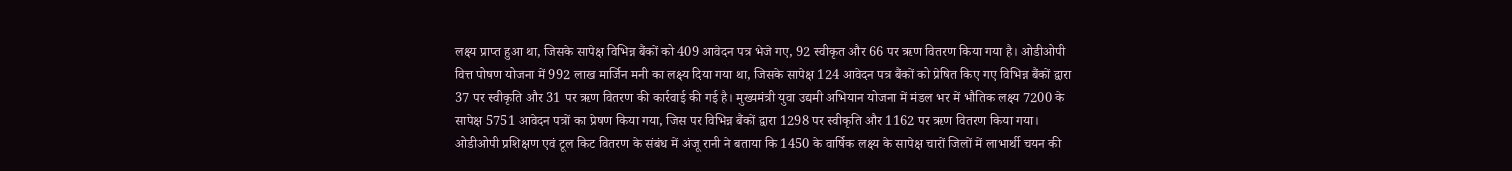लक्ष्य प्राप्त हुआ था, जिसके सापेक्ष विभिन्न बैंकों को 409 आवेदन पत्र भेजे गए, 92 स्वीकृत और 66 पर ऋण वितरण किया गया है। ओडीओपी वित्त पोषण योजना में 992 लाख मार्जिन मनी का लक्ष्य दिया गया था, जिसके सापेक्ष 124 आवेदन पत्र बैंकों को प्रेषित किए गए विभिन्न बैंकों द्वारा 37 पर स्वीकृति और 31 पर ऋण वितरण की कार्रवाई की गई है। मुख्यमंत्री युवा उद्यमी अभियान योजना में मंडल भर में भौतिक लक्ष्य 7200 के सापेक्ष 5751 आवेदन पत्रों का प्रेषण किया गया, जिस पर विभिन्न बैंकों द्वारा 1298 पर स्वीकृति और 1162 पर ऋण वितरण किया गया। ओडीओपी प्रशिक्षण एवं टूल किट वितरण के संबंध में अंजू रानी ने बताया कि 1450 के वार्षिक लक्ष्य के सापेक्ष चारों जिलों में लाभार्थी चयन की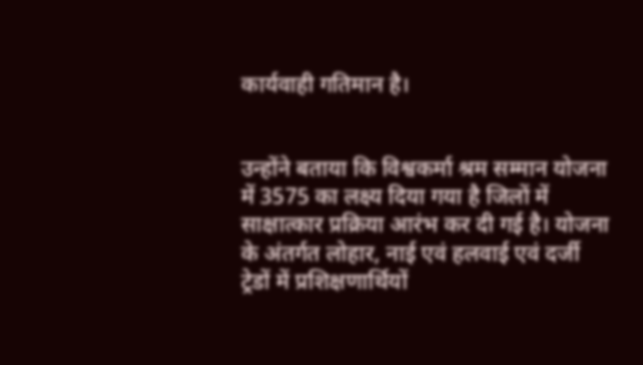कार्यवाही गतिमान है।


उन्होंने बताया कि विश्वकर्मा श्रम सम्मान योजना में 3575 का लक्ष्य दिया गया है जिलों में साक्षात्कार प्रक्रिया आरंभ कर दी गई है। योजना के अंतर्गत लोहार, नाई एवं हलवाई एवं दर्जी ट्रेडों में प्रशिक्षणार्थियों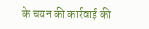के चयन की कार्रवाई की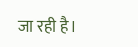जा रही है।